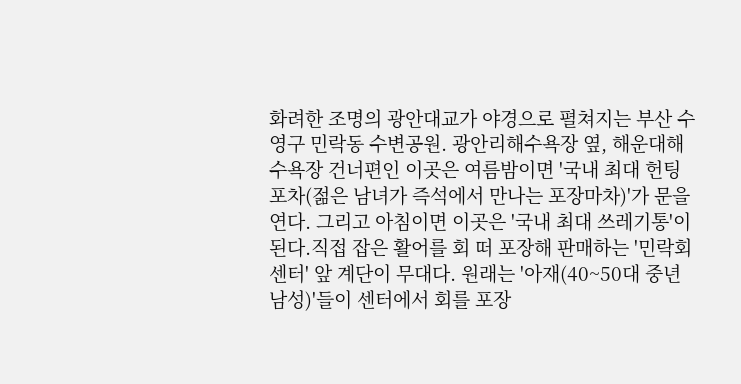화려한 조명의 광안대교가 야경으로 펼쳐지는 부산 수영구 민락동 수변공원. 광안리해수욕장 옆, 해운대해수욕장 건너편인 이곳은 여름밤이면 '국내 최대 헌팅 포차(젊은 남녀가 즉석에서 만나는 포장마차)'가 문을 연다. 그리고 아침이면 이곳은 '국내 최대 쓰레기통'이 된다.직접 잡은 활어를 회 떠 포장해 판매하는 '민락회센터' 앞 계단이 무대다. 원래는 '아재(40~50대 중년 남성)'들이 센터에서 회를 포장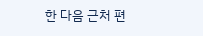한 다음 근처 편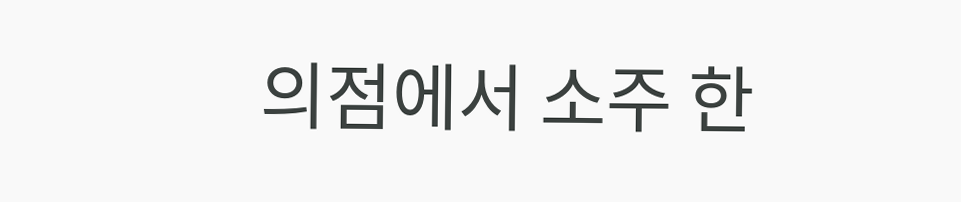의점에서 소주 한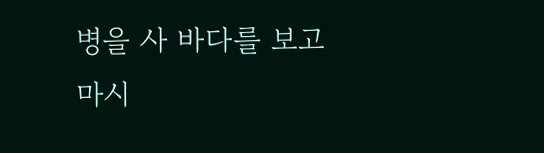병을 사 바다를 보고 마시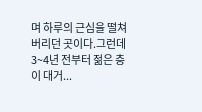며 하루의 근심을 떨쳐버리던 곳이다.그런데 3~4년 전부터 젊은 층이 대거...